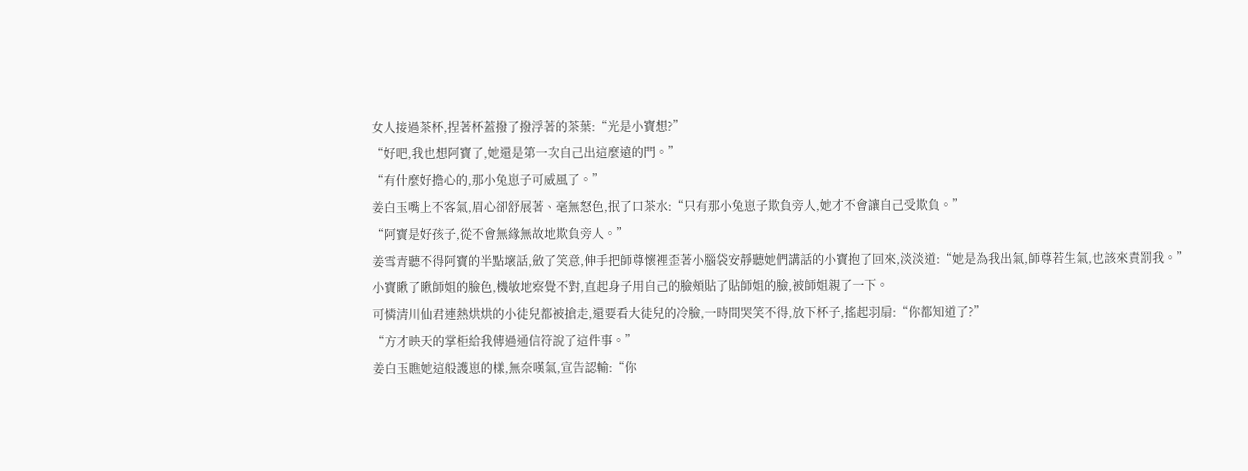女人接過茶杯,捏著杯蓋撥了撥浮著的茶葉:“光是小寶想?”
“好吧,我也想阿寶了,她還是第一次自己出這麼遠的門。”
“有什麼好擔心的,那小兔崽子可威風了。”
姜白玉嘴上不客氣,眉心卻舒展著、毫無怒色,抿了口茶水:“只有那小兔崽子欺負旁人,她才不會讓自己受欺負。”
“阿寶是好孩子,從不會無緣無故地欺負旁人。”
姜雪青聽不得阿寶的半點壞話,斂了笑意,伸手把師尊懷裡歪著小腦袋安靜聽她們講話的小寶抱了回來,淡淡道:“她是為我出氣,師尊若生氣,也該來責罰我。”
小寶瞅了瞅師姐的臉色,機敏地察覺不對,直起身子用自己的臉頰貼了貼師姐的臉,被師姐親了一下。
可憐清川仙君連熱烘烘的小徒兒都被搶走,還要看大徒兒的冷臉,一時間哭笑不得,放下杯子,搖起羽扇:“你都知道了?”
“方才映天的掌柜給我傳過通信符說了這件事。”
姜白玉瞧她這般護崽的樣,無奈嘆氣,宣告認輸:“你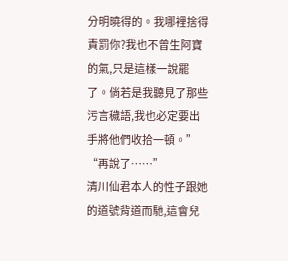分明曉得的。我哪裡捨得責罰你?我也不曾生阿寶的氣,只是這樣一說罷了。倘若是我聽見了那些污言穢語,我也必定要出手將他們收拾一頓。”
“再說了……”
清川仙君本人的性子跟她的道號背道而馳,這會兒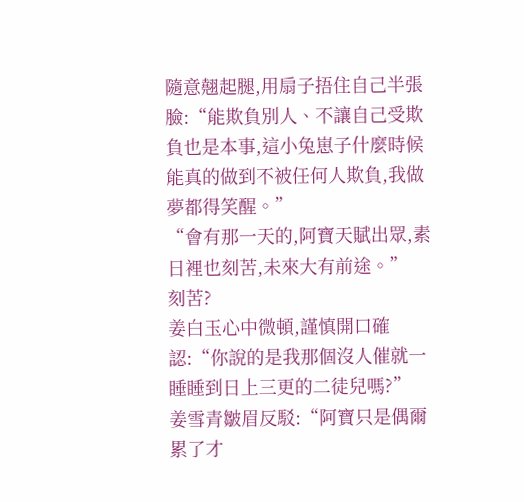隨意翹起腿,用扇子捂住自己半張臉:“能欺負別人、不讓自己受欺負也是本事,這小兔崽子什麼時候能真的做到不被任何人欺負,我做夢都得笑醒。”
“會有那一天的,阿寶天賦出眾,素日裡也刻苦,未來大有前途。”
刻苦?
姜白玉心中微頓,謹慎開口確認:“你說的是我那個沒人催就一睡睡到日上三更的二徒兒嗎?”
姜雪青皺眉反駁:“阿寶只是偶爾累了才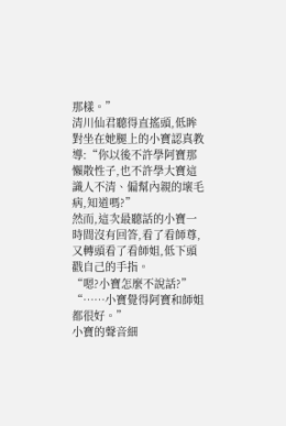那樣。”
清川仙君聽得直搖頭,低眸對坐在她腿上的小寶認真教導:“你以後不許學阿寶那懶散性子,也不許學大寶這識人不清、偏幫內親的壞毛病,知道嗎?”
然而,這次最聽話的小寶一時間沒有回答,看了看師尊,又轉頭看了看師姐,低下頭戳自己的手指。
“嗯?小寶怎麼不說話?”
“……小寶覺得阿寶和師姐都很好。”
小寶的聲音細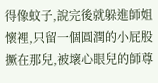得像蚊子,說完後就躲進師姐懷裡,只留一個圓潤的小屁股撅在那兒,被壞心眼兒的師尊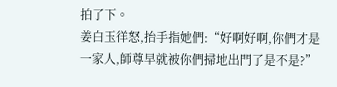拍了下。
姜白玉徉怒,抬手指她們:“好啊好啊,你們才是一家人,師尊早就被你們掃地出門了是不是?”